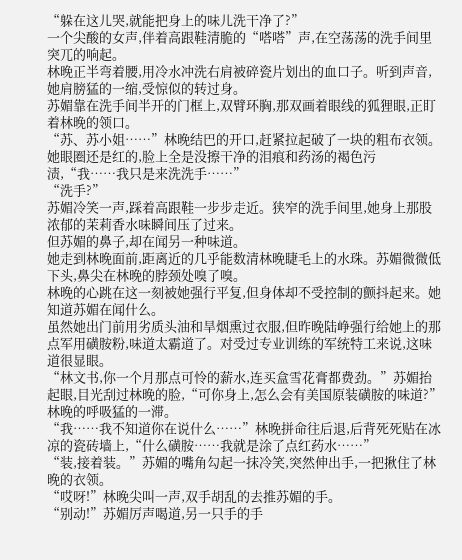“躲在这儿哭,就能把身上的味儿洗干净了?”
一个尖酸的女声,伴着高跟鞋清脆的“嗒嗒”声,在空荡荡的洗手间里突兀的响起。
林晚正半弯着腰,用冷水冲洗右肩被碎瓷片划出的血口子。听到声音,她肩膀猛的一缩,受惊似的转过身。
苏媚靠在洗手间半开的门框上,双臂环胸,那双画着眼线的狐狸眼,正盯着林晚的领口。
“苏、苏小姐……”林晚结巴的开口,赶紧拉起破了一块的粗布衣领。她眼圈还是红的,脸上全是没擦干净的泪痕和药汤的褐色污渍,“我……我只是来洗洗手……”
“洗手?”
苏媚冷笑一声,踩着高跟鞋一步步走近。狭窄的洗手间里,她身上那股浓郁的茉莉香水味瞬间压了过来。
但苏媚的鼻子,却在闻另一种味道。
她走到林晚面前,距离近的几乎能数清林晚睫毛上的水珠。苏媚微微低下头,鼻尖在林晚的脖颈处嗅了嗅。
林晚的心跳在这一刻被她强行平复,但身体却不受控制的颤抖起来。她知道苏媚在闻什么。
虽然她出门前用劣质头油和旱烟熏过衣服,但昨晚陆峥强行给她上的那点军用磺胺粉,味道太霸道了。对受过专业训练的军统特工来说,这味道很显眼。
“林文书,你一个月那点可怜的薪水,连买盒雪花膏都费劲。”苏媚抬起眼,目光刮过林晚的脸,“可你身上,怎么会有美国原装磺胺的味道?”
林晚的呼吸猛的一滞。
“我……我不知道你在说什么……”林晚拼命往后退,后背死死贴在冰凉的瓷砖墙上,“什么磺胺……我就是涂了点红药水……”
“装,接着装。”苏媚的嘴角勾起一抹冷笑,突然伸出手,一把揪住了林晚的衣领。
“哎呀!”林晚尖叫一声,双手胡乱的去推苏媚的手。
“别动!”苏媚厉声喝道,另一只手的手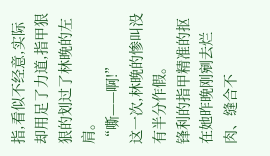指,看似不经意,实际却用足了力道,指甲狠狠的划过了林晚的左肩。
“嘶——啊!”
这一次,林晚的惨叫没有半分作假。
锋利的指甲精准的抠在她昨晚刚剜去烂肉、缝合不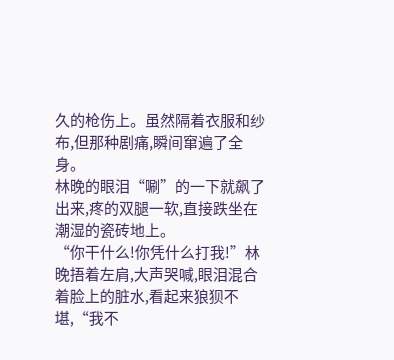久的枪伤上。虽然隔着衣服和纱布,但那种剧痛,瞬间窜遍了全身。
林晚的眼泪“唰”的一下就飙了出来,疼的双腿一软,直接跌坐在潮湿的瓷砖地上。
“你干什么!你凭什么打我!”林晚捂着左肩,大声哭喊,眼泪混合着脸上的脏水,看起来狼狈不堪,“我不